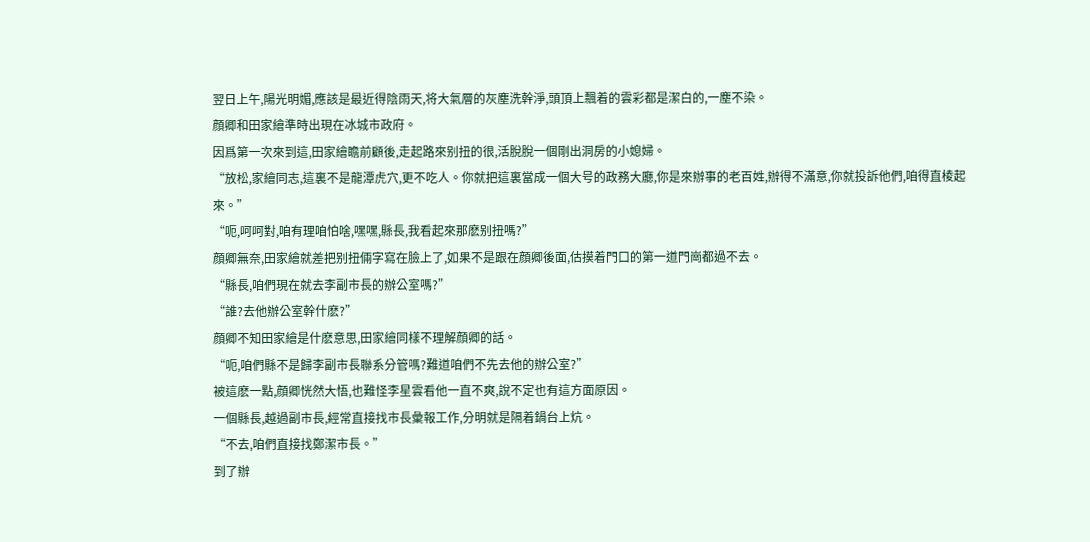翌日上午,陽光明媚,應該是最近得陰雨天,将大氣層的灰塵洗幹淨,頭頂上飄着的雲彩都是潔白的,一塵不染。
顔卿和田家繪準時出現在冰城市政府。
因爲第一次來到這,田家繪瞻前顧後,走起路來别扭的很,活脫脫一個剛出洞房的小媳婦。
“放松,家繪同志,這裏不是龍潭虎穴,更不吃人。你就把這裏當成一個大号的政務大廳,你是來辦事的老百姓,辦得不滿意,你就投訴他們,咱得直棱起來。”
“呃,呵呵對,咱有理咱怕啥,嘿嘿,縣長,我看起來那麽别扭嗎?”
顔卿無奈,田家繪就差把别扭倆字寫在臉上了,如果不是跟在顔卿後面,估摸着門口的第一道門崗都過不去。
“縣長,咱們現在就去李副市長的辦公室嗎?”
“誰?去他辦公室幹什麽?”
顔卿不知田家繪是什麽意思,田家繪同樣不理解顔卿的話。
“呃,咱們縣不是歸李副市長聯系分管嗎?難道咱們不先去他的辦公室?”
被這麽一點,顔卿恍然大悟,也難怪李星雲看他一直不爽,說不定也有這方面原因。
一個縣長,越過副市長,經常直接找市長彙報工作,分明就是隔着鍋台上炕。
“不去,咱們直接找鄭潔市長。”
到了辦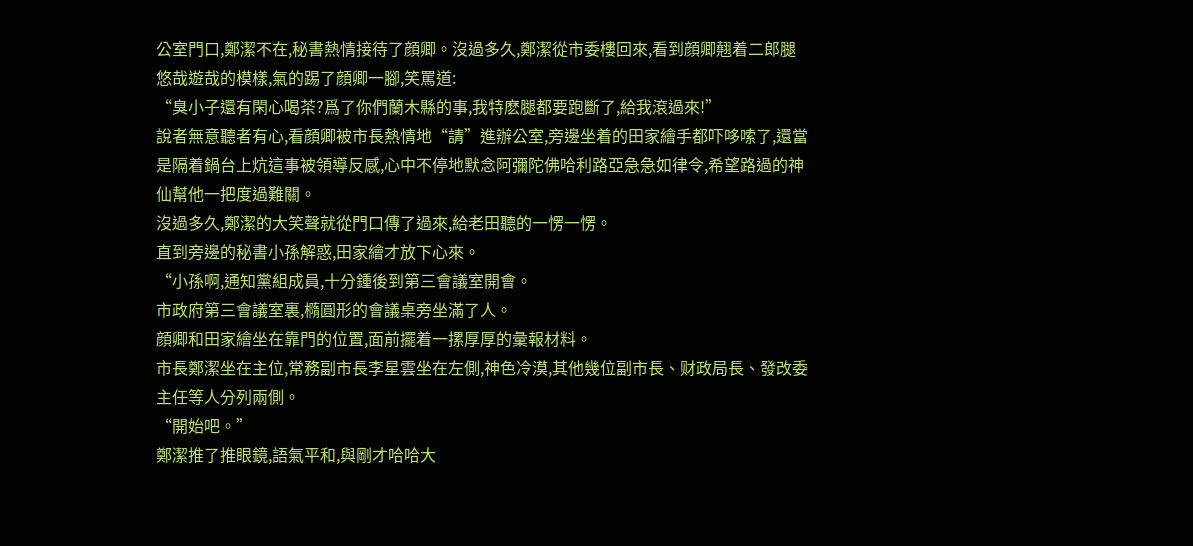公室門口,鄭潔不在,秘書熱情接待了顔卿。沒過多久,鄭潔從市委樓回來,看到顔卿翹着二郎腿悠哉遊哉的模樣,氣的踢了顔卿一腳,笑罵道:
“臭小子還有閑心喝茶?爲了你們蘭木縣的事,我特麽腿都要跑斷了,給我滾過來!”
說者無意聽者有心,看顔卿被市長熱情地“請”進辦公室,旁邊坐着的田家繪手都吓哆嗦了,還當是隔着鍋台上炕這事被領導反感,心中不停地默念阿彌陀佛哈利路亞急急如律令,希望路過的神仙幫他一把度過難關。
沒過多久,鄭潔的大笑聲就從門口傳了過來,給老田聽的一愣一愣。
直到旁邊的秘書小孫解惑,田家繪才放下心來。
“小孫啊,通知黨組成員,十分鍾後到第三會議室開會。
市政府第三會議室裏,橢圓形的會議桌旁坐滿了人。
顔卿和田家繪坐在靠門的位置,面前擺着一摞厚厚的彙報材料。
市長鄭潔坐在主位,常務副市長李星雲坐在左側,神色冷漠,其他幾位副市長、财政局長、發改委主任等人分列兩側。
“開始吧。”
鄭潔推了推眼鏡,語氣平和,與剛才哈哈大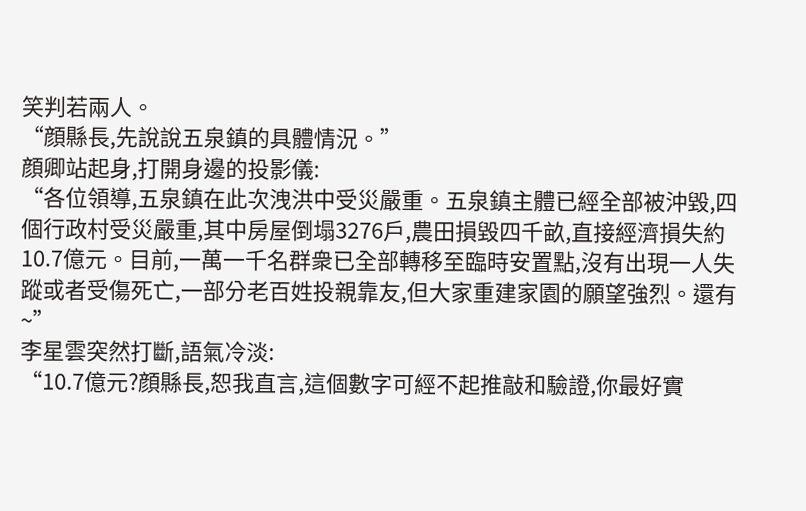笑判若兩人。
“顔縣長,先說說五泉鎮的具體情況。”
顔卿站起身,打開身邊的投影儀:
“各位領導,五泉鎮在此次洩洪中受災嚴重。五泉鎮主體已經全部被沖毀,四個行政村受災嚴重,其中房屋倒塌3276戶,農田損毀四千畝,直接經濟損失約10.7億元。目前,一萬一千名群衆已全部轉移至臨時安置點,沒有出現一人失蹤或者受傷死亡,一部分老百姓投親靠友,但大家重建家園的願望強烈。還有~”
李星雲突然打斷,語氣冷淡:
“10.7億元?顔縣長,恕我直言,這個數字可經不起推敲和驗證,你最好實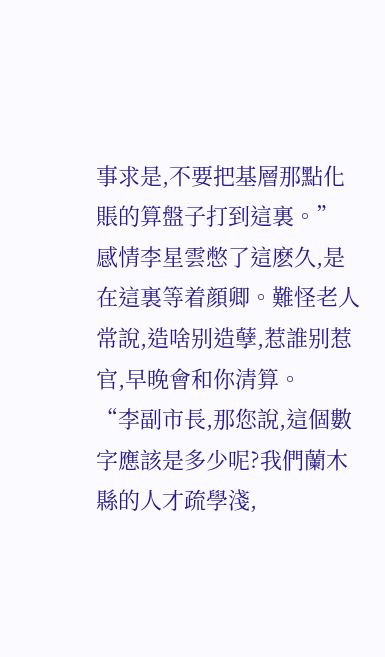事求是,不要把基層那點化賬的算盤子打到這裏。”
感情李星雲憋了這麽久,是在這裏等着顔卿。難怪老人常說,造啥别造孽,惹誰别惹官,早晚會和你清算。
“李副市長,那您說,這個數字應該是多少呢?我們蘭木縣的人才疏學淺,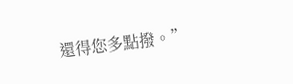還得您多點撥。”